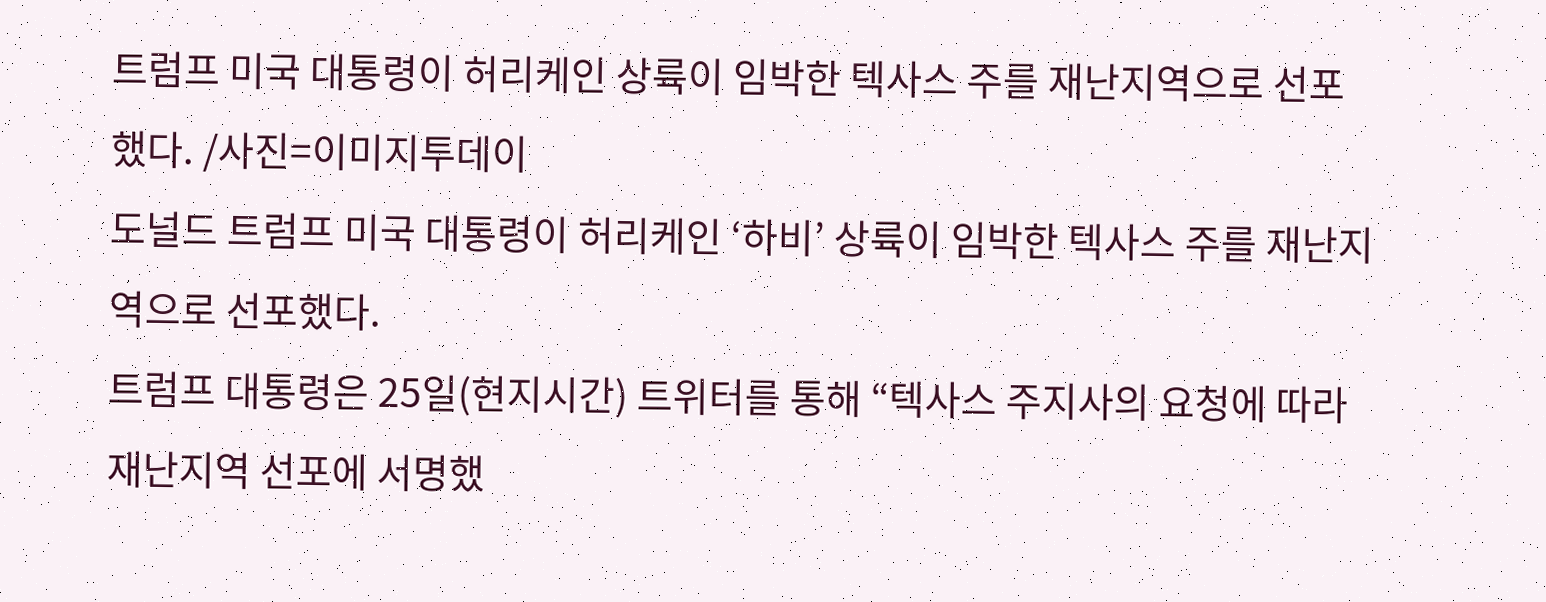트럼프 미국 대통령이 허리케인 상륙이 임박한 텍사스 주를 재난지역으로 선포했다. /사진=이미지투데이
도널드 트럼프 미국 대통령이 허리케인 ‘하비’ 상륙이 임박한 텍사스 주를 재난지역으로 선포했다.
트럼프 대통령은 25일(현지시간) 트위터를 통해 “텍사스 주지사의 요청에 따라 재난지역 선포에 서명했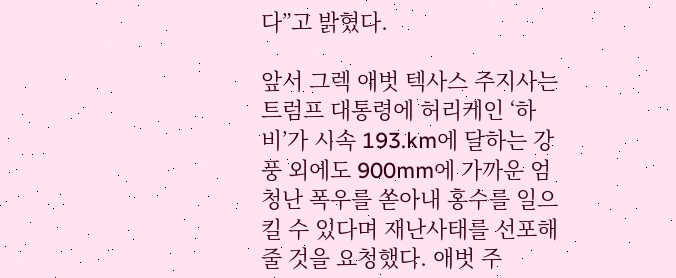다”고 밝혔다.

앞서 그렉 애벗 텍사스 주지사는 트럼프 대통령에 허리케인 ‘하비’가 시속 193.km에 달하는 강풍 외에도 900mm에 가까운 엄청난 폭우를 쏟아내 홍수를 일으킬 수 있다며 재난사태를 선포해줄 것을 요청했다. 애벗 주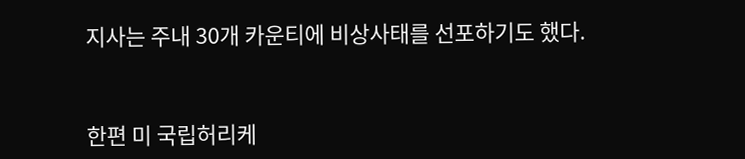지사는 주내 30개 카운티에 비상사태를 선포하기도 했다.


한편 미 국립허리케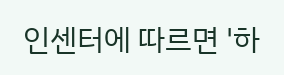인센터에 따르면 '하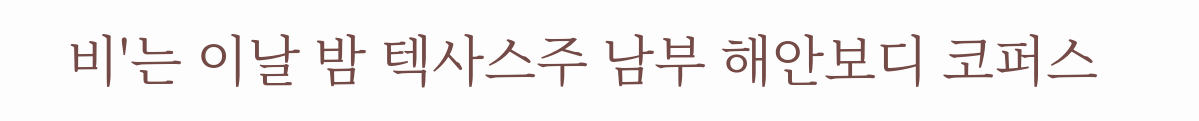비'는 이날 밤 텍사스주 남부 해안보디 코퍼스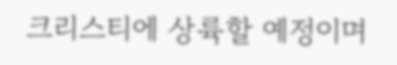크리스티에 상륙할 예정이며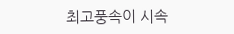최고풍속이 시속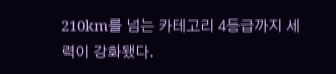210km를 넘는 카테고리 4등급까지 세력이 강화됐다.